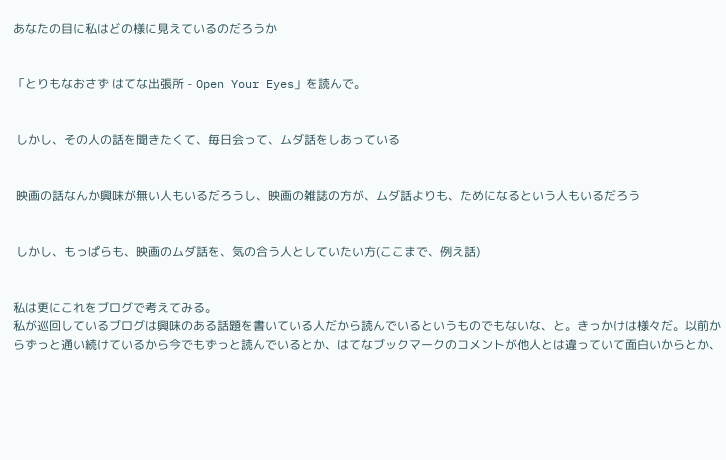あなたの目に私はどの様に見えているのだろうか


「とりもなおさず はてな出張所 - Open Your Eyes」を読んで。


 しかし、その人の話を聞きたくて、毎日会って、ムダ話をしあっている


 映画の話なんか興味が無い人もいるだろうし、映画の雑誌の方が、ムダ話よりも、ためになるという人もいるだろう


 しかし、もっぱらも、映画のムダ話を、気の合う人としていたい方(ここまで、例え話)


私は更にこれをブログで考えてみる。
私が巡回しているブログは興味のある話題を書いている人だから読んでいるというものでもないな、と。きっかけは様々だ。以前からずっと通い続けているから今でもずっと読んでいるとか、はてなブックマークのコメントが他人とは違っていて面白いからとか、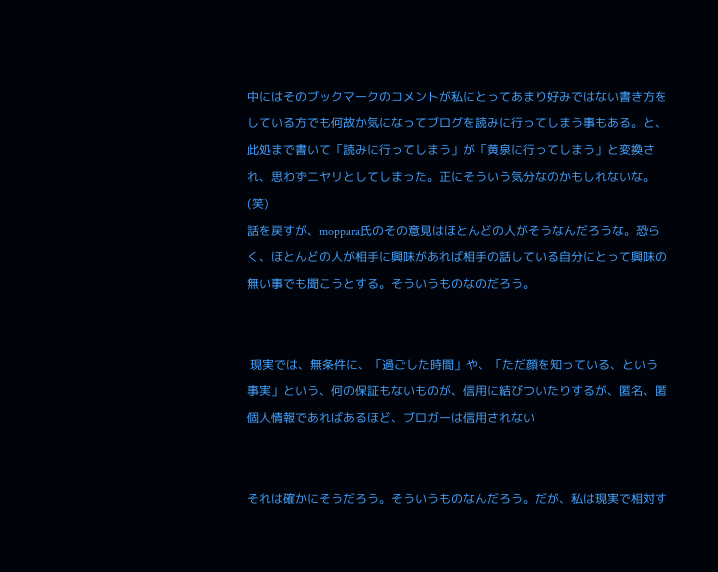中にはそのブックマークのコメントが私にとってあまり好みではない書き方をしている方でも何故か気になってブログを読みに行ってしまう事もある。と、此処まで書いて「読みに行ってしまう」が「黄泉に行ってしまう」と変換され、思わずニヤリとしてしまった。正にそういう気分なのかもしれないな。(笑)
話を戻すが、moppara氏のその意見はほとんどの人がそうなんだろうな。恐らく、ほとんどの人が相手に興味があれば相手の話している自分にとって興味の無い事でも聞こうとする。そういうものなのだろう。


 現実では、無条件に、「過ごした時間」や、「ただ顔を知っている、という事実」という、何の保証もないものが、信用に結びついたりするが、匿名、匿個人情報であればあるほど、ブロガーは信用されない


それは確かにそうだろう。そういうものなんだろう。だが、私は現実で相対す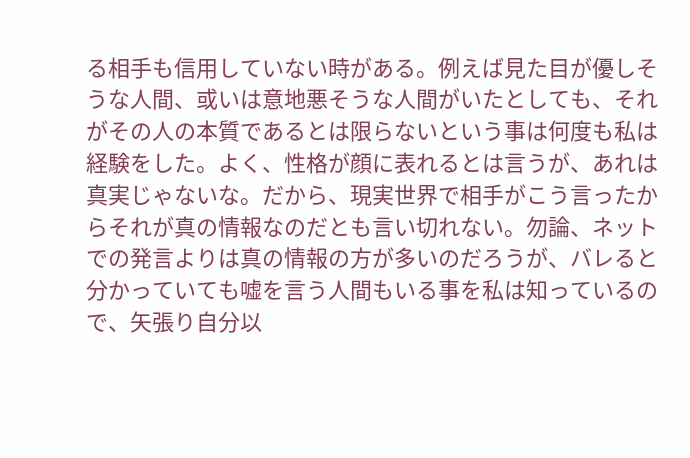る相手も信用していない時がある。例えば見た目が優しそうな人間、或いは意地悪そうな人間がいたとしても、それがその人の本質であるとは限らないという事は何度も私は経験をした。よく、性格が顔に表れるとは言うが、あれは真実じゃないな。だから、現実世界で相手がこう言ったからそれが真の情報なのだとも言い切れない。勿論、ネットでの発言よりは真の情報の方が多いのだろうが、バレると分かっていても嘘を言う人間もいる事を私は知っているので、矢張り自分以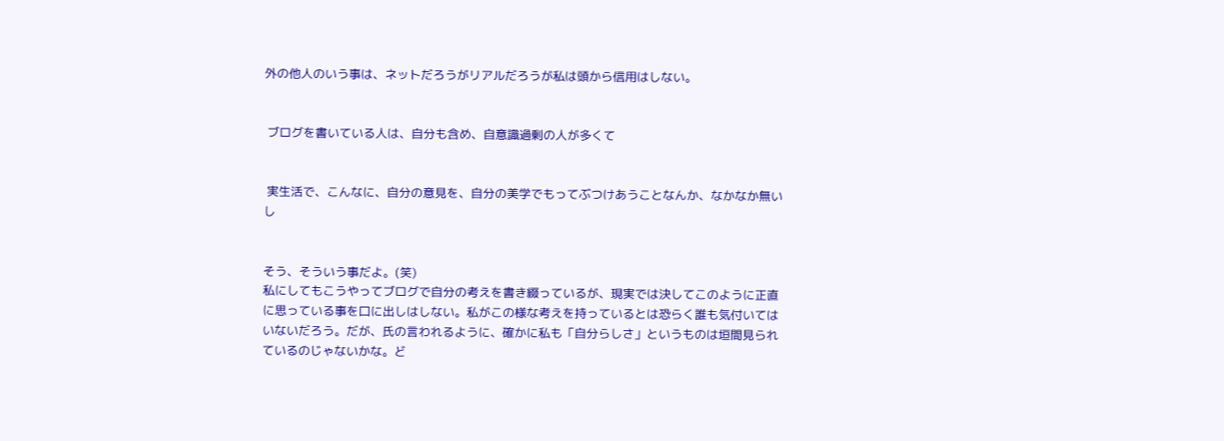外の他人のいう事は、ネットだろうがリアルだろうが私は頭から信用はしない。


 ブログを書いている人は、自分も含め、自意識過剰の人が多くて


 実生活で、こんなに、自分の意見を、自分の美学でもってぶつけあうことなんか、なかなか無いし


そう、そういう事だよ。(笑)
私にしてもこうやってブログで自分の考えを書き綴っているが、現実では決してこのように正直に思っている事を口に出しはしない。私がこの様な考えを持っているとは恐らく誰も気付いてはいないだろう。だが、氏の言われるように、確かに私も「自分らしさ」というものは垣間見られているのじゃないかな。ど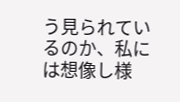う見られているのか、私には想像し様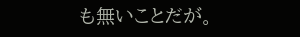も無いことだが。